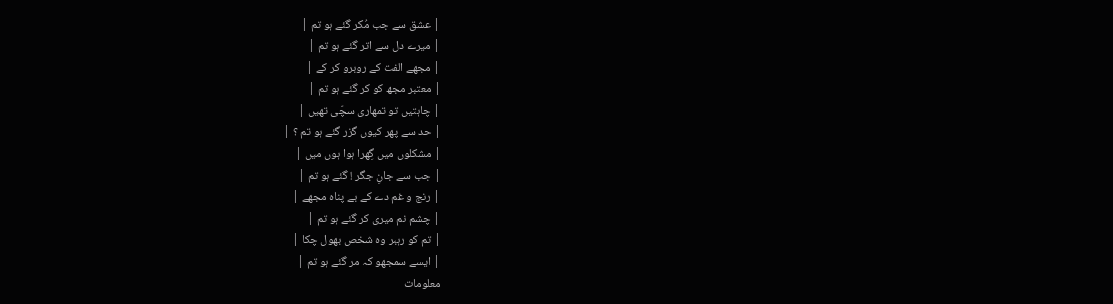| عشق سے جب مُکر گئے ہو تم |
| میرے دل سے اتر گئے ہو تم |
| مجھے الفت کے روبرو کر کے |
| معتبر مجھ کو کر گئے ہو تم |
| چاہتیں تو تمھاری سچّی تھیں |
| حد سے پھر کیوں گزر گئے ہو تم ؟ |
| مشکلوں میں گِھرا ہوا ہوں میں |
| جب سے جانِ جگر ! گئے ہو تم |
| رنج و غم دے کے بے پناہ مجھے |
| چشم نم میری کر گئے ہو تم |
| تم کو رہبر وہ شخص بھول چکا |
| ایسے سمجھو کہ مر گئے ہو تم |
معلومات